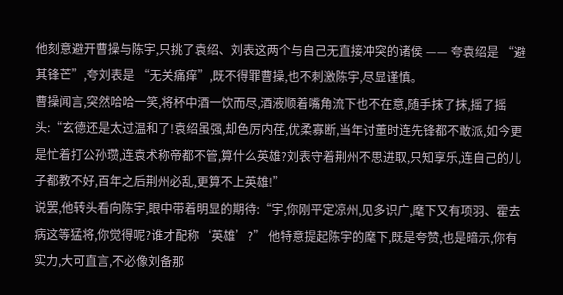他刻意避开曹操与陈宇,只挑了袁绍、刘表这两个与自己无直接冲突的诸侯 —— 夸袁绍是 “避其锋芒”,夸刘表是 “无关痛痒”,既不得罪曹操,也不刺激陈宇,尽显谨慎。
曹操闻言,突然哈哈一笑,将杯中酒一饮而尽,酒液顺着嘴角流下也不在意,随手抹了抹,摇了摇头:“玄德还是太过温和了!袁绍虽强,却色厉内荏,优柔寡断,当年讨董时连先锋都不敢派,如今更是忙着打公孙瓒,连袁术称帝都不管,算什么英雄?刘表守着荆州不思进取,只知享乐,连自己的儿子都教不好,百年之后荆州必乱,更算不上英雄!”
说罢,他转头看向陈宇,眼中带着明显的期待:“宇,你刚平定凉州,见多识广,麾下又有项羽、霍去病这等猛将,你觉得呢?谁才配称‘英雄’?” 他特意提起陈宇的麾下,既是夸赞,也是暗示,你有实力,大可直言,不必像刘备那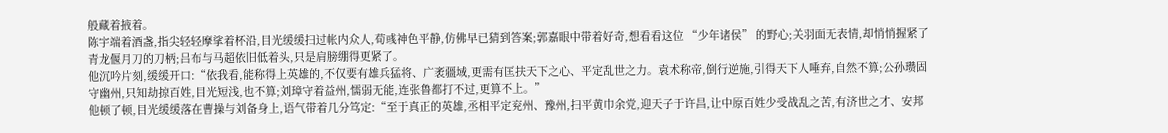般藏着掖着。
陈宇端着酒盏,指尖轻轻摩挲着杯沿,目光缓缓扫过帐内众人,荀彧神色平静,仿佛早已猜到答案;郭嘉眼中带着好奇,想看看这位 “少年诸侯” 的野心;关羽面无表情,却悄悄握紧了青龙偃月刀的刀柄;吕布与马超依旧低着头,只是肩膀绷得更紧了。
他沉吟片刻,缓缓开口:“依我看,能称得上英雄的,不仅要有雄兵猛将、广袤疆域,更需有匡扶天下之心、平定乱世之力。袁术称帝,倒行逆施,引得天下人唾弃,自然不算;公孙瓒固守幽州,只知劫掠百姓,目光短浅,也不算;刘璋守着益州,懦弱无能,连张鲁都打不过,更算不上。”
他顿了顿,目光缓缓落在曹操与刘备身上,语气带着几分笃定:“至于真正的英雄,丞相平定兖州、豫州,扫平黄巾余党,迎天子于许昌,让中原百姓少受战乱之苦,有济世之才、安邦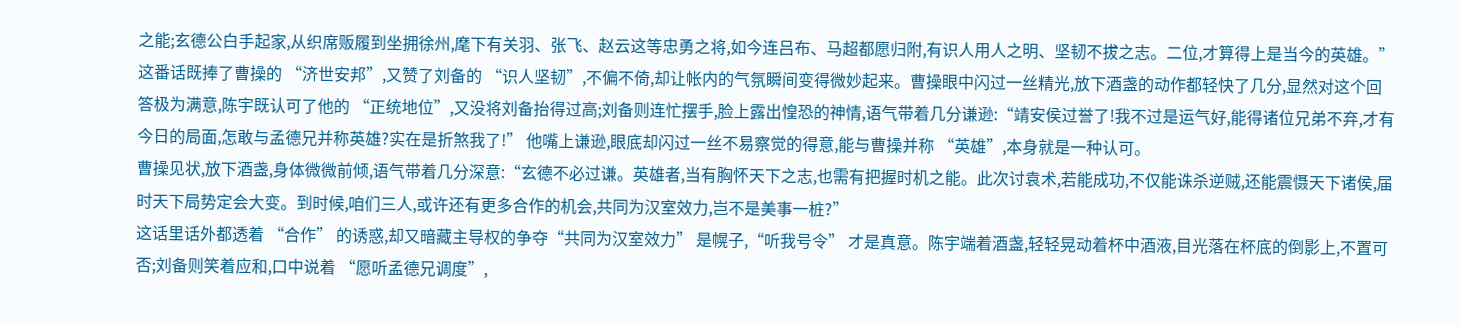之能;玄德公白手起家,从织席贩履到坐拥徐州,麾下有关羽、张飞、赵云这等忠勇之将,如今连吕布、马超都愿归附,有识人用人之明、坚韧不拔之志。二位,才算得上是当今的英雄。”
这番话既捧了曹操的 “济世安邦”,又赞了刘备的 “识人坚韧”,不偏不倚,却让帐内的气氛瞬间变得微妙起来。曹操眼中闪过一丝精光,放下酒盏的动作都轻快了几分,显然对这个回答极为满意,陈宇既认可了他的 “正统地位”,又没将刘备抬得过高;刘备则连忙摆手,脸上露出惶恐的神情,语气带着几分谦逊:“靖安侯过誉了!我不过是运气好,能得诸位兄弟不弃,才有今日的局面,怎敢与孟德兄并称英雄?实在是折煞我了!” 他嘴上谦逊,眼底却闪过一丝不易察觉的得意,能与曹操并称 “英雄”,本身就是一种认可。
曹操见状,放下酒盏,身体微微前倾,语气带着几分深意:“玄德不必过谦。英雄者,当有胸怀天下之志,也需有把握时机之能。此次讨袁术,若能成功,不仅能诛杀逆贼,还能震慑天下诸侯,届时天下局势定会大变。到时候,咱们三人,或许还有更多合作的机会,共同为汉室效力,岂不是美事一桩?”
这话里话外都透着 “合作” 的诱惑,却又暗藏主导权的争夺“共同为汉室效力” 是幌子,“听我号令” 才是真意。陈宇端着酒盏,轻轻晃动着杯中酒液,目光落在杯底的倒影上,不置可否;刘备则笑着应和,口中说着 “愿听孟德兄调度”,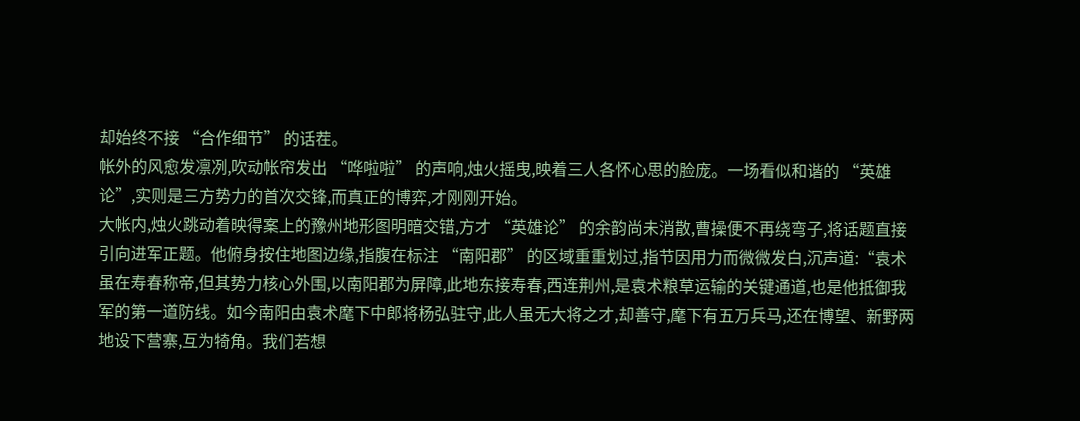却始终不接 “合作细节” 的话茬。
帐外的风愈发凛冽,吹动帐帘发出 “哗啦啦” 的声响,烛火摇曳,映着三人各怀心思的脸庞。一场看似和谐的 “英雄论”,实则是三方势力的首次交锋,而真正的博弈,才刚刚开始。
大帐内,烛火跳动着映得案上的豫州地形图明暗交错,方才 “英雄论” 的余韵尚未消散,曹操便不再绕弯子,将话题直接引向进军正题。他俯身按住地图边缘,指腹在标注 “南阳郡” 的区域重重划过,指节因用力而微微发白,沉声道:“袁术虽在寿春称帝,但其势力核心外围,以南阳郡为屏障,此地东接寿春,西连荆州,是袁术粮草运输的关键通道,也是他抵御我军的第一道防线。如今南阳由袁术麾下中郎将杨弘驻守,此人虽无大将之才,却善守,麾下有五万兵马,还在博望、新野两地设下营寨,互为犄角。我们若想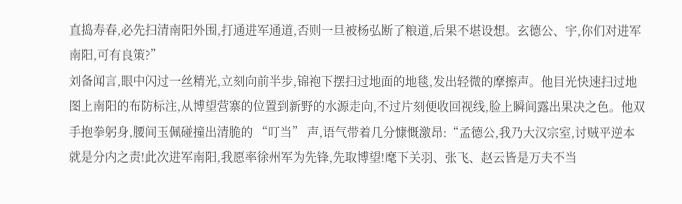直捣寿春,必先扫清南阳外围,打通进军通道,否则一旦被杨弘断了粮道,后果不堪设想。玄德公、宇,你们对进军南阳,可有良策?”
刘备闻言,眼中闪过一丝精光,立刻向前半步,锦袍下摆扫过地面的地毯,发出轻微的摩擦声。他目光快速扫过地图上南阳的布防标注,从博望营寨的位置到新野的水源走向,不过片刻便收回视线,脸上瞬间露出果决之色。他双手抱拳躬身,腰间玉佩碰撞出清脆的 “叮当” 声,语气带着几分慷慨激昂:“孟德公,我乃大汉宗室,讨贼平逆本就是分内之责!此次进军南阳,我愿率徐州军为先锋,先取博望!麾下关羽、张飞、赵云皆是万夫不当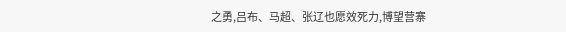之勇,吕布、马超、张辽也愿效死力,博望营寨